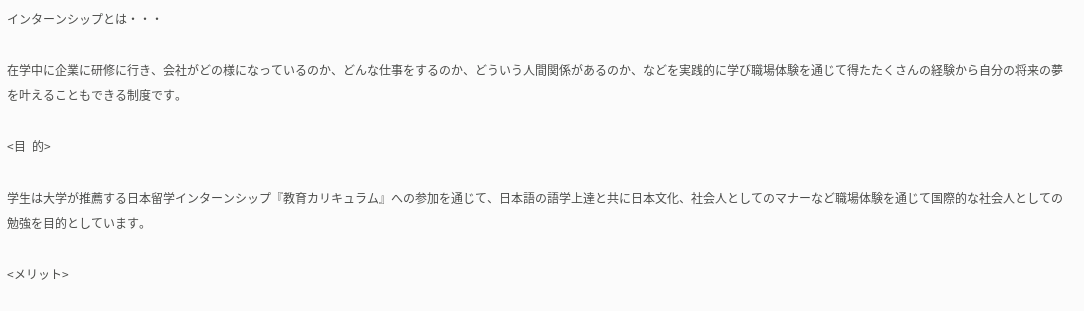インターンシップとは・・・

在学中に企業に研修に行き、会社がどの様になっているのか、どんな仕事をするのか、どういう人間関係があるのか、などを実践的に学び職場体験を通じて得たたくさんの経験から自分の将来の夢を叶えることもできる制度です。

<目  的>

学生は大学が推薦する日本留学インターンシップ『教育カリキュラム』への参加を通じて、日本語の語学上達と共に日本文化、社会人としてのマナーなど職場体験を通じて国際的な社会人としての勉強を目的としています。

<メリット>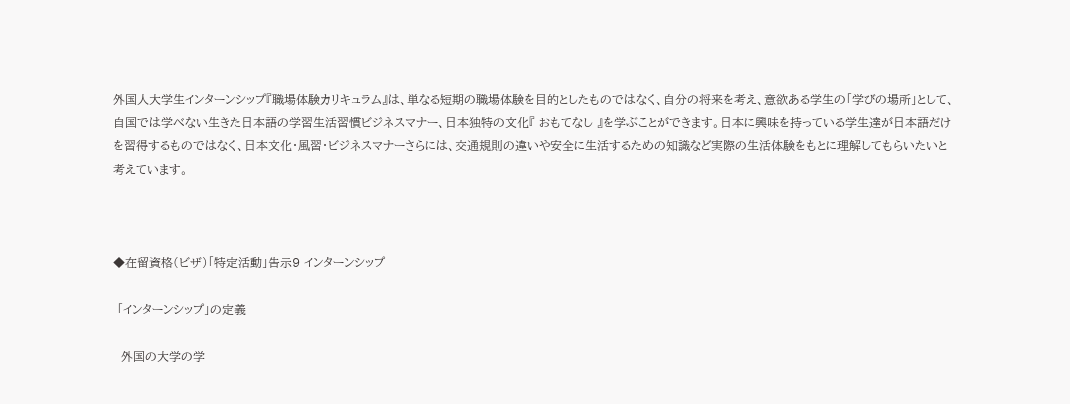外国人大学生インターンシップ『職場体験カリキュラム』は、単なる短期の職場体験を目的としたものではなく、自分の将来を考え、意欲ある学生の「学びの場所」として、自国では学べない生きた日本語の学習生活習慣ビジネスマナー、日本独特の文化『 おもてなし 』を学ぶことができます。日本に興味を持っている学生達が日本語だけを習得するものではなく、日本文化・風習・ビジネスマナーさらには、交通規則の違いや安全に生活するための知識など実際の生活体験をもとに理解してもらいたいと考えています。



◆在留資格(ビザ)「特定活動」告示9 インターンシップ

 「インターンシップ」の定義

  外国の大学の学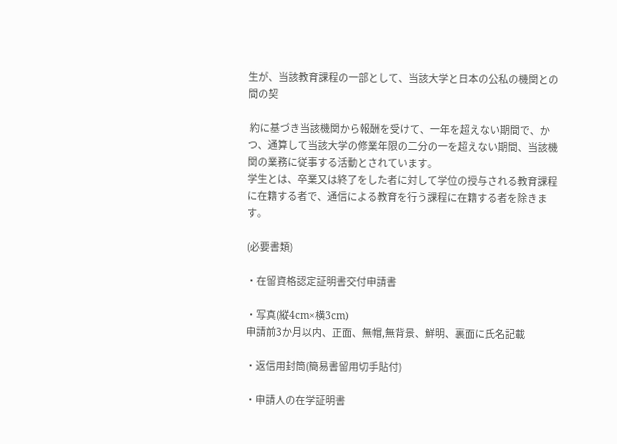生が、当該教育課程の一部として、当該大学と日本の公私の機関との間の契

 約に基づき当該機関から報酬を受けて、一年を超えない期間で、かつ、通算して当該大学の修業年限の二分の一を超えない期間、当該機関の業務に従事する活動とされています。
学生とは、卒業又は終了をした者に対して学位の授与される教育課程に在籍する者で、通信による教育を行う課程に在籍する者を除きます。

(必要書類)

・在留資格認定証明書交付申請書

・写真(縦4cm×横3cm)
申請前3か月以内、正面、無帽,無背景、鮮明、裏面に氏名記載

・返信用封筒(簡易書留用切手貼付)

・申請人の在学証明書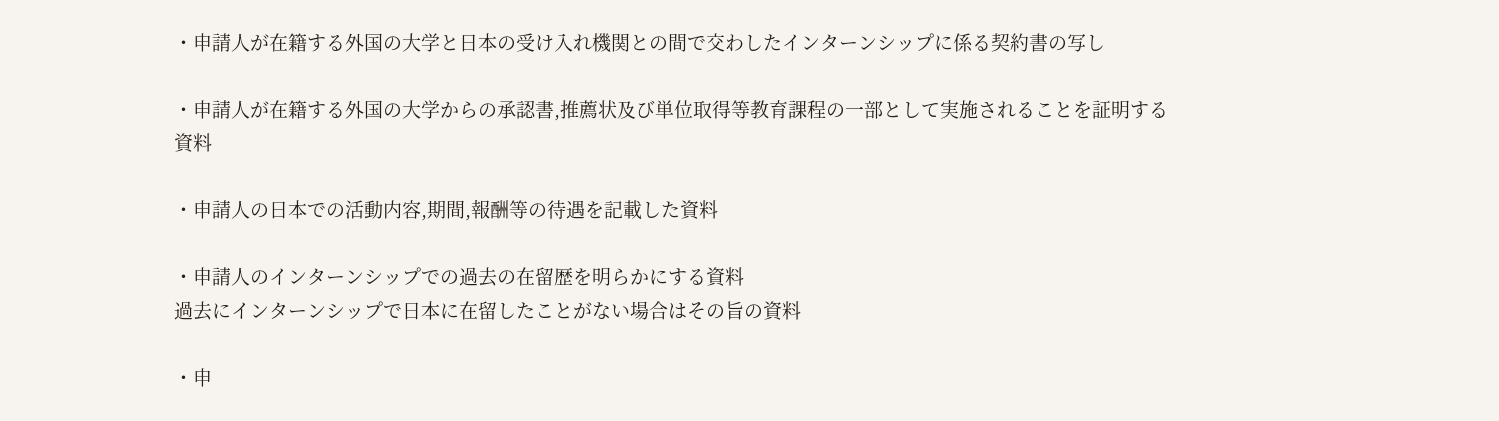・申請人が在籍する外国の大学と日本の受け入れ機関との間で交わしたインターンシップに係る契約書の写し

・申請人が在籍する外国の大学からの承認書,推薦状及び単位取得等教育課程の一部として実施されることを証明する資料

・申請人の日本での活動内容,期間,報酬等の待遇を記載した資料

・申請人のインターンシップでの過去の在留歴を明らかにする資料
過去にインターンシップで日本に在留したことがない場合はその旨の資料

・申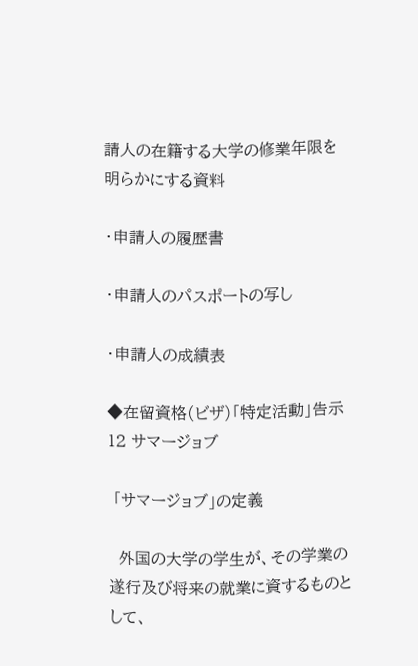請人の在籍する大学の修業年限を明らかにする資料

・申請人の履歴書

・申請人のパスポートの写し

・申請人の成績表

◆在留資格(ビザ)「特定活動」告示12 サマージョブ

 「サマージョブ」の定義

  外国の大学の学生が、その学業の遂行及び将来の就業に資するものとして、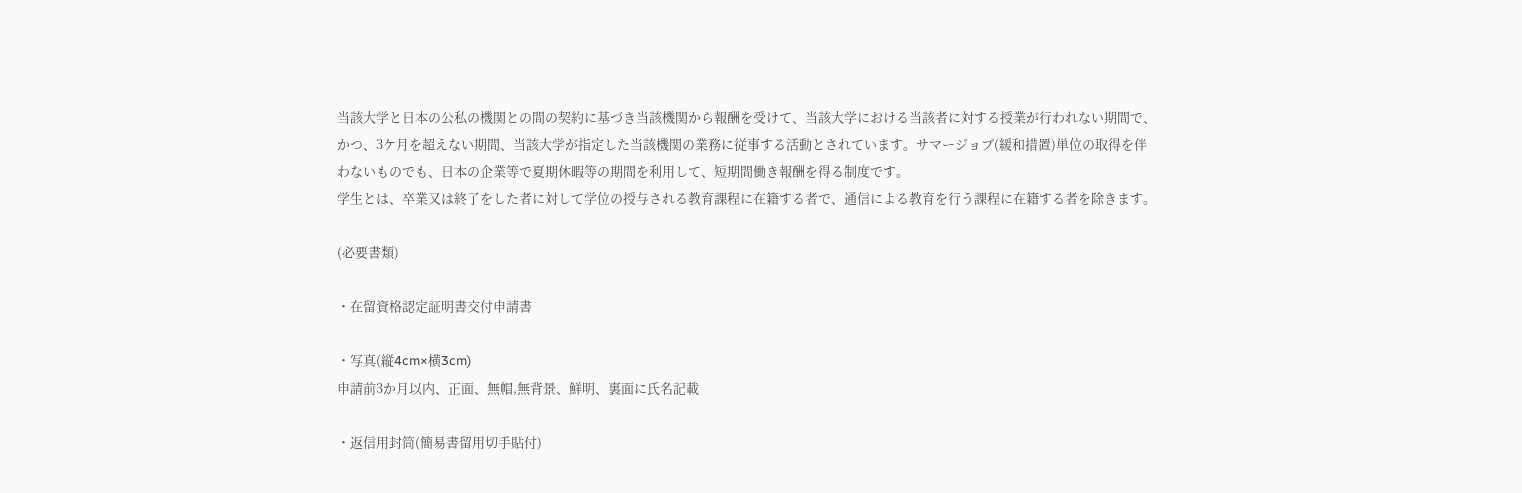当該大学と日本の公私の機関との間の契約に基づき当該機関から報酬を受けて、当該大学における当該者に対する授業が行われない期間で、かつ、3ケ月を超えない期間、当該大学が指定した当該機関の業務に従事する活動とされています。サマージョブ(緩和措置)単位の取得を伴わないものでも、日本の企業等で夏期休暇等の期間を利用して、短期間働き報酬を得る制度です。
学生とは、卒業又は終了をした者に対して学位の授与される教育課程に在籍する者で、通信による教育を行う課程に在籍する者を除きます。

(必要書類)

・在留資格認定証明書交付申請書

・写真(縦4cm×横3cm)
申請前3か月以内、正面、無帽,無背景、鮮明、裏面に氏名記載

・返信用封筒(簡易書留用切手貼付)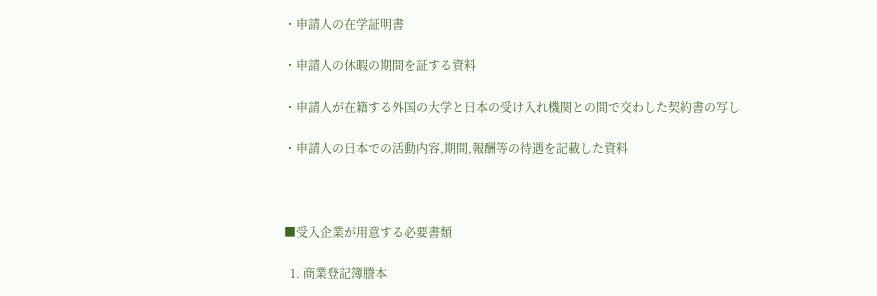・申請人の在学証明書

・申請人の休暇の期間を証する資料

・申請人が在籍する外国の大学と日本の受け入れ機関との間で交わした契約書の写し

・申請人の日本での活動内容,期間,報酬等の待遇を記載した資料



■受入企業が用意する必要書類

  1. 商業登記簿謄本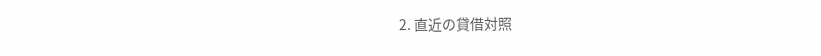2. 直近の貸借対照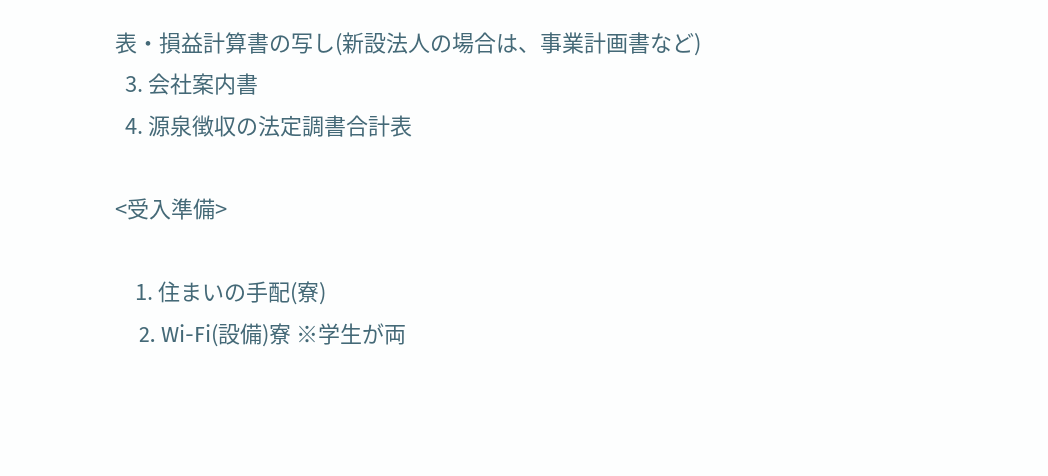表・損益計算書の写し(新設法人の場合は、事業計画書など)
  3. 会社案内書
  4. 源泉徴収の法定調書合計表

<受入準備>

    1. 住まいの手配(寮)
    2. Wi-Fi(設備)寮 ※学生が両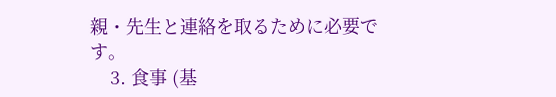親・先生と連絡を取るために必要です。
    3. 食事 (基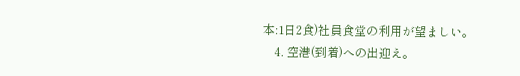本:1日2食)社員食堂の利用が望ましい。
    4. 空港(到着)への出迎え。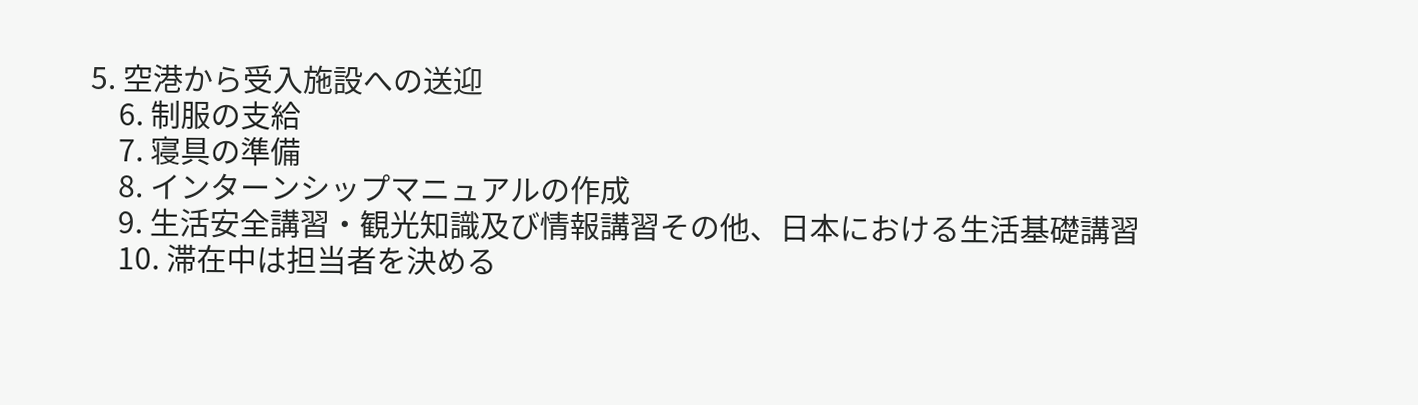5. 空港から受入施設への送迎
    6. 制服の支給
    7. 寝具の準備
    8. インターンシップマニュアルの作成
    9. 生活安全講習・観光知識及び情報講習その他、日本における生活基礎講習
    10. 滞在中は担当者を決める